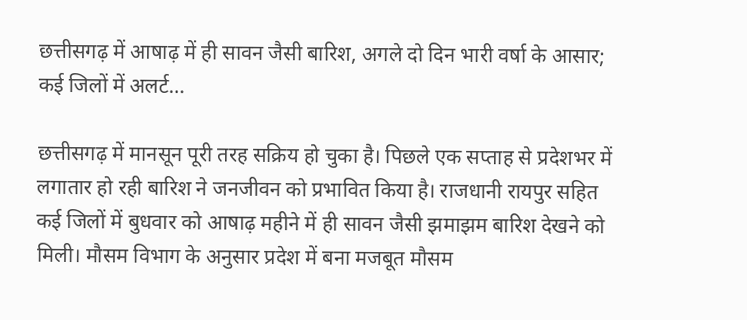छत्तीसगढ़ में आषाढ़ में ही सावन जैसी बारिश, अगले दो दिन भारी वर्षा के आसार; कई जिलों में अलर्ट…

छत्तीसगढ़ में मानसून पूरी तरह सक्रिय हो चुका है। पिछले एक सप्ताह से प्रदेशभर में लगातार हो रही बारिश ने जनजीवन को प्रभावित किया है। राजधानी रायपुर सहित कई जिलों में बुधवार को आषाढ़ महीने में ही सावन जैसी झमाझम बारिश देखने को मिली। मौसम विभाग के अनुसार प्रदेश में बना मजबूत मौसम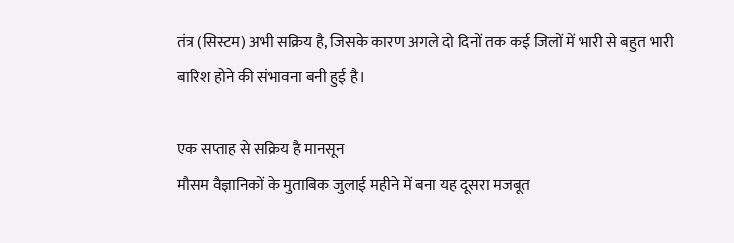तंत्र (सिस्टम) अभी सक्रिय है, जिसके कारण अगले दो दिनों तक कई जिलों में भारी से बहुत भारी बारिश होने की संभावना बनी हुई है।

एक सप्ताह से सक्रिय है मानसून
मौसम वैज्ञानिकों के मुताबिक जुलाई महीने में बना यह दूसरा मजबूत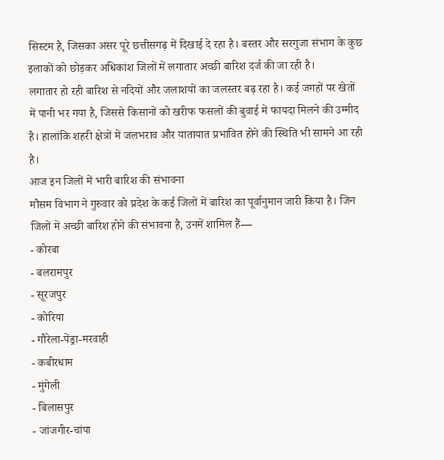सिस्टम है, जिसका असर पूरे छत्तीसगढ़ में दिखाई दे रहा है। बस्तर और सरगुजा संभाग के कुछ इलाकों को छोड़कर अधिकांश जिलों में लगातार अच्छी बारिश दर्ज की जा रही है।
लगातार हो रही बारिश से नदियों और जलाशयों का जलस्तर बढ़ रहा है। कई जगहों पर खेतों में पानी भर गया है, जिससे किसानों को खरीफ फसलों की बुवाई में फायदा मिलने की उम्मीद है। हालांकि शहरी क्षेत्रों में जलभराव और यातायात प्रभावित होने की स्थिति भी सामने आ रही है।
आज इन जिलों में भारी बारिश की संभावना
मौसम विभाग ने गुरुवार को प्रदेश के कई जिलों में बारिश का पूर्वानुमान जारी किया है। जिन जिलों में अच्छी बारिश होने की संभावना है, उनमें शामिल हैं—
- कोरबा
- बलरामपुर
- सूरजपुर
- कोरिया
- गौरेला-पेंड्रा-मरवाही
- कबीरधाम
- मुंगेली
- बिलासपुर
- जांजगीर-चांपा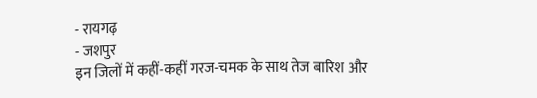- रायगढ़
- जशपुर
इन जिलों में कहीं-कहीं गरज-चमक के साथ तेज बारिश और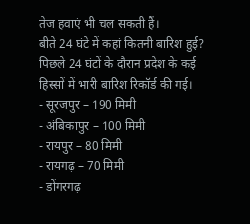तेज हवाएं भी चल सकती हैं।
बीते 24 घंटे में कहां कितनी बारिश हुई?
पिछले 24 घंटों के दौरान प्रदेश के कई हिस्सों में भारी बारिश रिकॉर्ड की गई।
- सूरजपुर – 190 मिमी
- अंबिकापुर – 100 मिमी
- रायपुर – 80 मिमी
- रायगढ़ – 70 मिमी
- डोंगरगढ़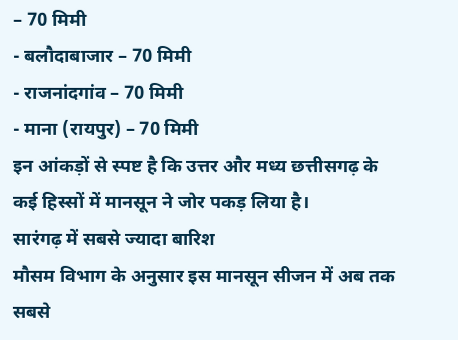– 70 मिमी
- बलौदाबाजार – 70 मिमी
- राजनांदगांव – 70 मिमी
- माना (रायपुर) – 70 मिमी
इन आंकड़ों से स्पष्ट है कि उत्तर और मध्य छत्तीसगढ़ के कई हिस्सों में मानसून ने जोर पकड़ लिया है।
सारंगढ़ में सबसे ज्यादा बारिश
मौसम विभाग के अनुसार इस मानसून सीजन में अब तक सबसे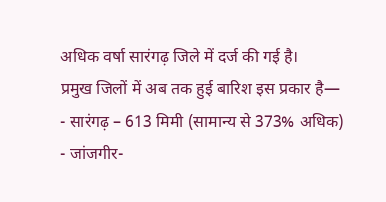अधिक वर्षा सारंगढ़ जिले में दर्ज की गई है।
प्रमुख जिलों में अब तक हुई बारिश इस प्रकार है—
- सारंगढ़ – 613 मिमी (सामान्य से 373% अधिक)
- जांजगीर-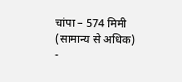चांपा – 574 मिमी (सामान्य से अधिक)
-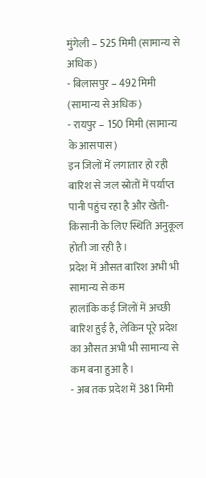मुंगेली – 525 मिमी (सामान्य से अधिक)
- बिलासपुर – 492 मिमी (सामान्य से अधिक)
- रायपुर – 150 मिमी (सामान्य के आसपास)
इन जिलों में लगातार हो रही बारिश से जल स्रोतों में पर्याप्त पानी पहुंच रहा है और खेती-किसानी के लिए स्थिति अनुकूल होती जा रही है।
प्रदेश में औसत बारिश अभी भी सामान्य से कम
हालांकि कई जिलों में अच्छी बारिश हुई है, लेकिन पूरे प्रदेश का औसत अभी भी सामान्य से कम बना हुआ है।
- अब तक प्रदेश में 381 मिमी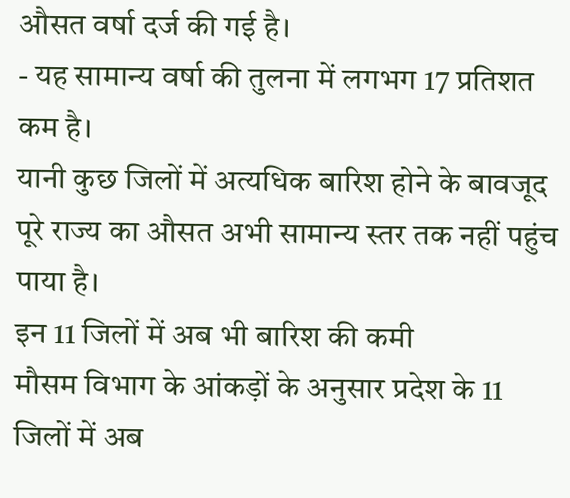औसत वर्षा दर्ज की गई है।
- यह सामान्य वर्षा की तुलना में लगभग 17 प्रतिशत कम है।
यानी कुछ जिलों में अत्यधिक बारिश होने के बावजूद पूरे राज्य का औसत अभी सामान्य स्तर तक नहीं पहुंच पाया है।
इन 11 जिलों में अब भी बारिश की कमी
मौसम विभाग के आंकड़ों के अनुसार प्रदेश के 11 जिलों में अब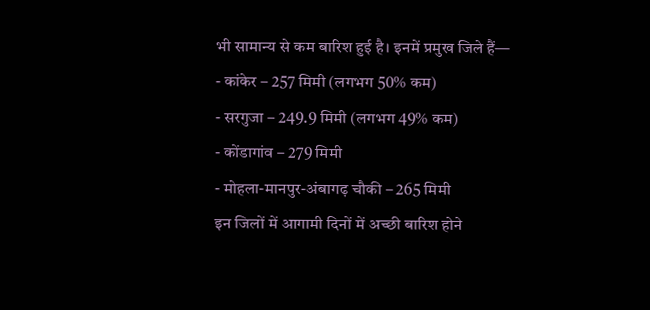भी सामान्य से कम बारिश हुई है। इनमें प्रमुख जिले हैं—
- कांकेर – 257 मिमी (लगभग 50% कम)
- सरगुजा – 249.9 मिमी (लगभग 49% कम)
- कोंडागांव – 279 मिमी
- मोहला-मानपुर-अंबागढ़ चौकी – 265 मिमी
इन जिलों में आगामी दिनों में अच्छी बारिश होने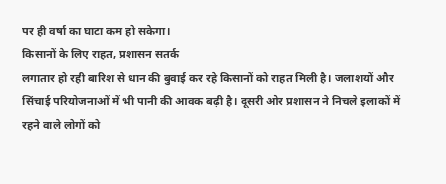पर ही वर्षा का घाटा कम हो सकेगा।
किसानों के लिए राहत, प्रशासन सतर्क
लगातार हो रही बारिश से धान की बुवाई कर रहे किसानों को राहत मिली है। जलाशयों और सिंचाई परियोजनाओं में भी पानी की आवक बढ़ी है। दूसरी ओर प्रशासन ने निचले इलाकों में रहने वाले लोगों को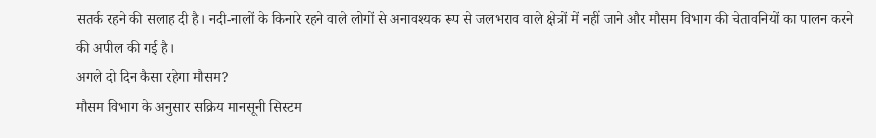सतर्क रहने की सलाह दी है। नदी-नालों के किनारे रहने वाले लोगों से अनावश्यक रूप से जलभराव वाले क्षेत्रों में नहीं जाने और मौसम विभाग की चेतावनियों का पालन करने की अपील की गई है।
अगले दो दिन कैसा रहेगा मौसम?
मौसम विभाग के अनुसार सक्रिय मानसूनी सिस्टम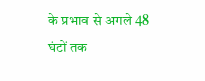के प्रभाव से अगले 48 घंटों तक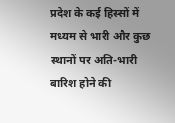प्रदेश के कई हिस्सों में मध्यम से भारी और कुछ स्थानों पर अति-भारी बारिश होने की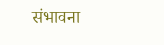संभावना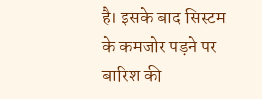है। इसके बाद सिस्टम के कमजोर पड़ने पर बारिश की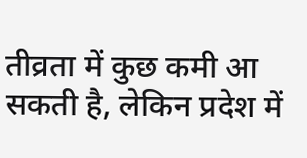तीव्रता में कुछ कमी आ सकती है, लेकिन प्रदेश में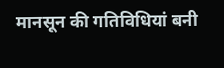मानसून की गतिविधियां बनी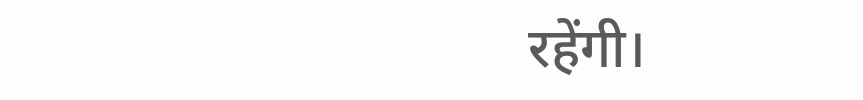रहेंगी।